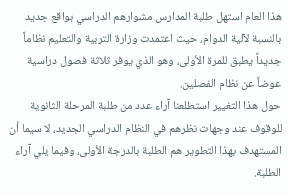هذا العام استهل طلبة المدارس مشوارهم الدراسي بواقع جديد بالنسبة لآلية الدوام، حيث اعتمدت وزارة التربية والتعليم نظاماً جديداً يطبق للمرة الأولى، وهو الذي يوفر ثلاثة فصول دراسية عوضاً عن نظام الفصلين.
حول هذا التغيير استطلعنا آراء عدد من طلبة المرحلة الثانوية للوقوف عند وجهات نظرهم في النظام الدراسي الجديد، لا سيما أن المستهدف بهذا التطوير هم الطلبة بالدرجة الأولى، وفيما يلي آراء الطلبة.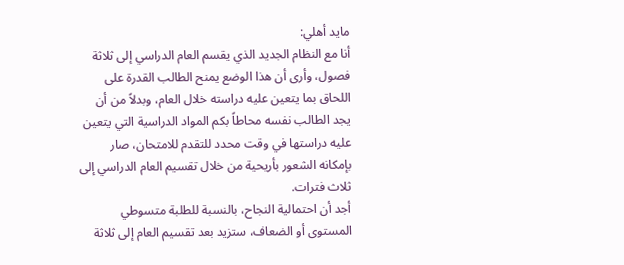مايد أهلي:
أنا مع النظام الجديد الذي يقسم العام الدراسي إلى ثلاثة فصول، وأرى أن هذا الوضع يمنح الطالب القدرة على اللحاق بما يتعين عليه دراسته خلال العام، وبدلاً من أن يجد الطالب نفسه محاطاً بكم المواد الدراسية التي يتعين عليه دراستها في وقت محدد للتقدم للامتحان، صار بإمكانه الشعور بأريحية من خلال تقسيم العام الدراسي إلى ثلاث فترات.
أجد أن احتمالية النجاح، بالنسبة للطلبة متسوطي المستوى أو الضعاف، ستزيد بعد تقسيم العام إلى ثلاثة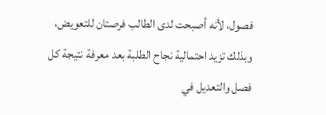فصول، لأنه أصبحت لدى الطالب فرصتان للتعويض، وبذلك تزيد احتمالية نجاح الطلبة بعد معرفة نتيجة كل فصل والتعديل في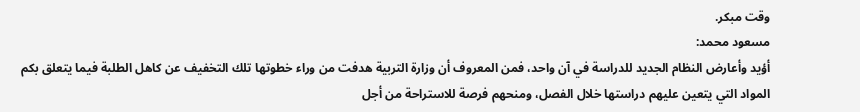وقت مبكر.
مسعود محمد:
أؤيد وأعارض النظام الجديد للدراسة في آن واحد، فمن المعروف أن وزارة التربية هدفت من وراء خطوتها تلك التخفيف عن كاهل الطلبة فيما يتعلق بكم المواد التي يتعين عليهم دراستها خلال الفصل، ومنحهم فرصة للاستراحة من أجل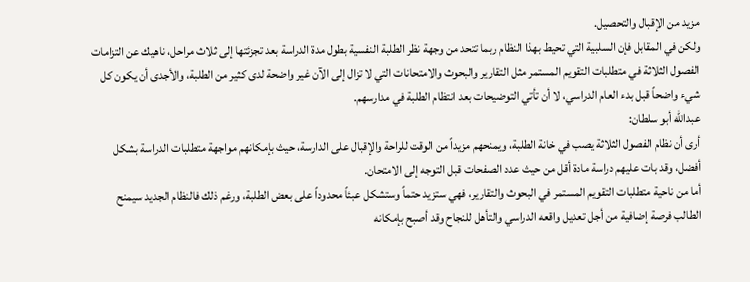مزيد من الإقبال والتحصيل.
ولكن في المقابل فإن السلبية التي تحيط بهذا النظام ربما تتحد من وجهة نظر الطلبة النفسية بطول مدة الدراسة بعد تجزئتها إلى ثلاث مراحل، ناهيك عن التزامات الفصول الثلاثة في متطلبات التقويم المستمر مثل التقارير والبحوث والامتحانات التي لا تزال إلى الآن غير واضحة لدى كثير من الطلبة، والأجدى أن يكون كل شيء واضحاً قبل بدء العام الدراسي، لا أن تأتي التوضيحات بعد انتظام الطلبة في مدارسهم.
عبدالله أبو سلطان:
أرى أن نظام الفصول الثلاثة يصب في خانة الطلبة، ويمنحهم مزيداً من الوقت للراحة والإقبال على الدارسة، حيث بإمكانهم مواجهة متطلبات الدراسة بشكل أفضل، وقد بات عليهم دراسة مادة أقل من حيث عدد الصفحات قبل التوجه إلى الامتحان.
أما من ناحية متطلبات التقويم المستمر في البحوث والتقارير، فهي ستزيد حتماً وستشكل عبئاً محدوداً على بعض الطلبة، ورغم ذلك فالنظام الجديد سيمنح الطالب فرصة إضافية من أجل تعديل واقعه الدراسي والتأهل للنجاح وقد أصبح بإمكانه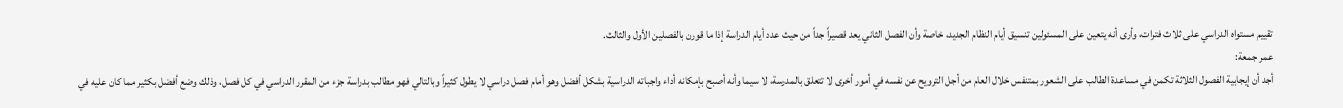تقييم مستواه الدراسي على ثلاث فترات، وأرى أنه يتعين على المسئولين تنسيق أيام النظام الجديد، خاصة وأن الفصل الثاني يعد قصيراً جداً من حيث عدد أيام الدراسة إذا ما قورن بالفصلين الأول والثالث.
عمر جمعة:
أجد أن إيجابية الفصول الثلاثة تكمن في مساعدة الطالب على الشعور بمتنفس خلال العام من أجل الترويح عن نفسه في أمور أخرى لا تتعلق بالمدرسة، لا سيما وأنه أصبح بإمكانه أداء واجباته الدراسية بشكل أفضل وهو أمام فصل دراسي لا يطول كثيراً وبالتالي فهو مطالب بدراسة جزء من المقرر الدراسي في كل فصل، وذلك وضع أفضل بكثير مما كان عليه في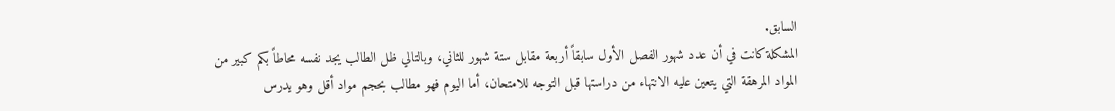السابق.
المشكلة كانت في أن عدد شهور الفصل الأول سابقاً أربعة مقابل ستة شهور للثاني، وبالتالي ظل الطالب يجد نفسه محاطاً بكم كبير من المواد المرهقة التي يتعين عليه الانتهاء من دراستها قبل التوجه للامتحان، أما اليوم فهو مطالب بحجم مواد أقل وهو يدرس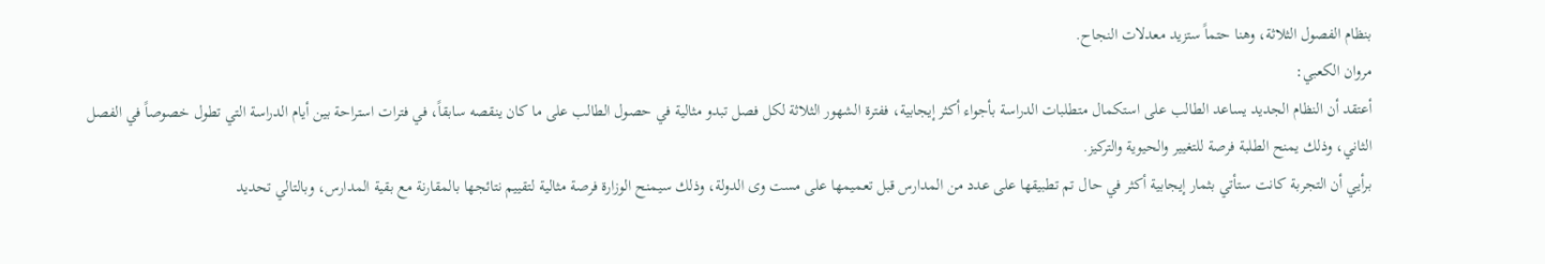بنظام الفصول الثلاثة، وهنا حتماً ستزيد معدلات النجاح.
مروان الكعبي:
أعتقد أن النظام الجديد يساعد الطالب على استكمال متطلبات الدراسة بأجواء أكثر إيجابية، ففترة الشهور الثلاثة لكل فصل تبدو مثالية في حصول الطالب على ما كان ينقصه سابقاً، في فترات استراحة بين أيام الدراسة التي تطول خصوصاً في الفصل الثاني، وذلك يمنح الطلبة فرصة للتغيير والحيوية والتركيز.
برأيي أن التجربة كانت ستأتي بثمار إيجابية أكثر في حال تم تطبيقها على عدد من المدارس قبل تعميمها على مست وى الدولة، وذلك سيمنح الوزارة فرصة مثالية لتقييم نتائجها بالمقارنة مع بقية المدارس، وبالتالي تحديد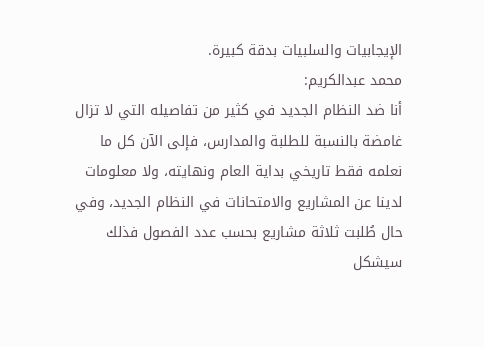الإيجابيات والسلبيات بدقة كبيرة.
محمد عبدالكريم:
أنا ضد النظام الجديد في كثير من تفاصيله التي لا تزال غامضة بالنسبة للطلبة والمدارس، فإلى الآن كل ما نعلمه فقط تاريخي بداية العام ونهايته، ولا معلومات لدينا عن المشاريع والامتحانات في النظام الجديد، وفي حال طُلبت ثلاثة مشاريع بحسب عدد الفصول فذلك سيشكل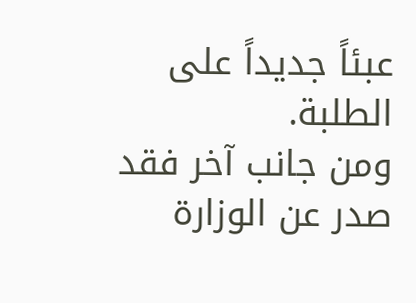عبئاً جديداً على الطلبة.
ومن جانب آخر فقد صدر عن الوزارة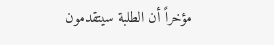مؤخراً أن الطلبة سيتقدمون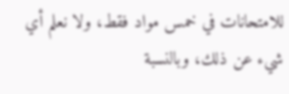للامتحانات في خمس مواد فقط، ولا نعلم أي شيء عن ذلك، وبالنسبة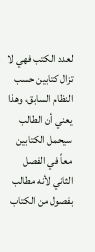لعدد الكتب فهي لا تزال كتابين حسب النظام السابق، وهذا يعني أن الطالب سيحمل الكتابين معاً في الفصل الثاني لأنه مطالب بفصول من الكتاب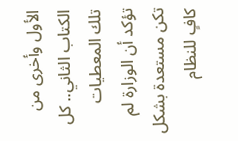الأول وأخرى من الكتاب الثاني.. كل تلك المعطيات تؤكد أن الوزارة لم تكن مستعدة بشكل كافٍ للنظام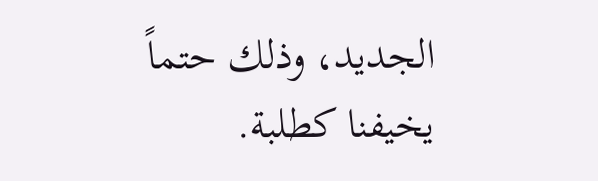الجديد، وذلك حتماً يخيفنا كطلبة.